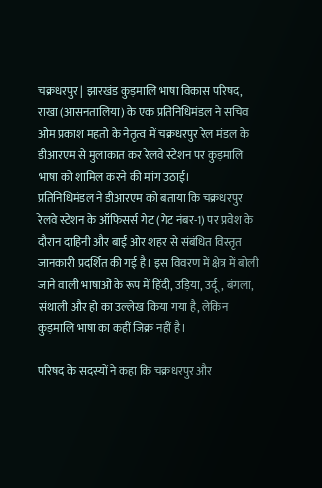चक्रधरपुर | झारखंड कुड़मालि भाषा विकास परिषद, राखा (आसनतालिया) के एक प्रतिनिधिमंडल ने सचिव ओम प्रकाश महतो के नेतृत्व में चक्रधरपुर रेल मंडल के डीआरएम से मुलाकात कर रेलवे स्टेशन पर कुड़मालि भाषा को शामिल करने की मांग उठाई।
प्रतिनिधिमंडल ने डीआरएम को बताया कि चक्रधरपुर रेलवे स्टेशन के ऑफिसर्स गेट (गेट नंबर-1) पर प्रवेश के दौरान दाहिनी और बाईं ओर शहर से संबंधित विस्तृत जानकारी प्रदर्शित की गई है। इस विवरण में क्षेत्र में बोली जाने वाली भाषाओं के रूप में हिंदी, उड़िया, उर्दू, बंगला, संथाली और हो का उल्लेख किया गया है, लेकिन कुड़मालि भाषा का कहीं जिक्र नहीं है।

परिषद के सदस्यों ने कहा कि चक्रधरपुर और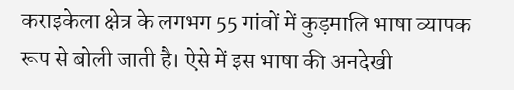कराइकेला क्षेत्र के लगभग 55 गांवों में कुड़मालि भाषा व्यापक रूप से बोली जाती है। ऐसे में इस भाषा की अनदेखी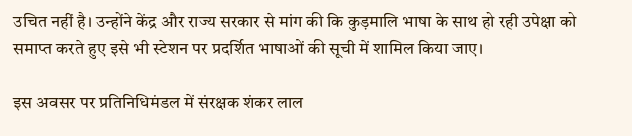उचित नहीं है। उन्होंने केंद्र और राज्य सरकार से मांग की कि कुड़मालि भाषा के साथ हो रही उपेक्षा को समाप्त करते हुए इसे भी स्टेशन पर प्रदर्शित भाषाओं की सूची में शामिल किया जाए।

इस अवसर पर प्रतिनिधिमंडल में संरक्षक शंकर लाल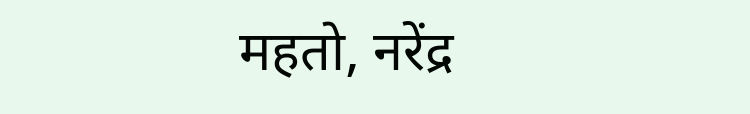महतो, नरेंद्र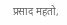प्रसाद महतो,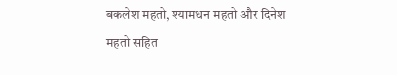बकलेश महतो, श्यामधन महतो और दिनेश महतो सहित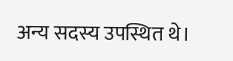अन्य सदस्य उपस्थित थे।